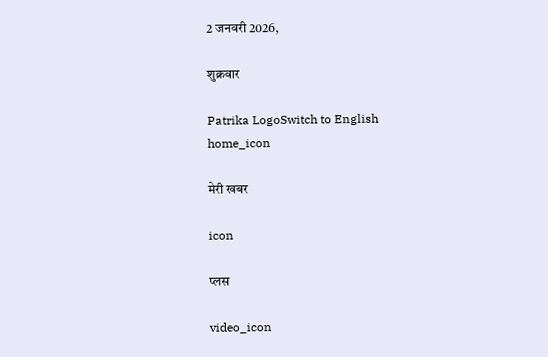2 जनवरी 2026,

शुक्रवार

Patrika LogoSwitch to English
home_icon

मेरी खबर

icon

प्लस

video_icon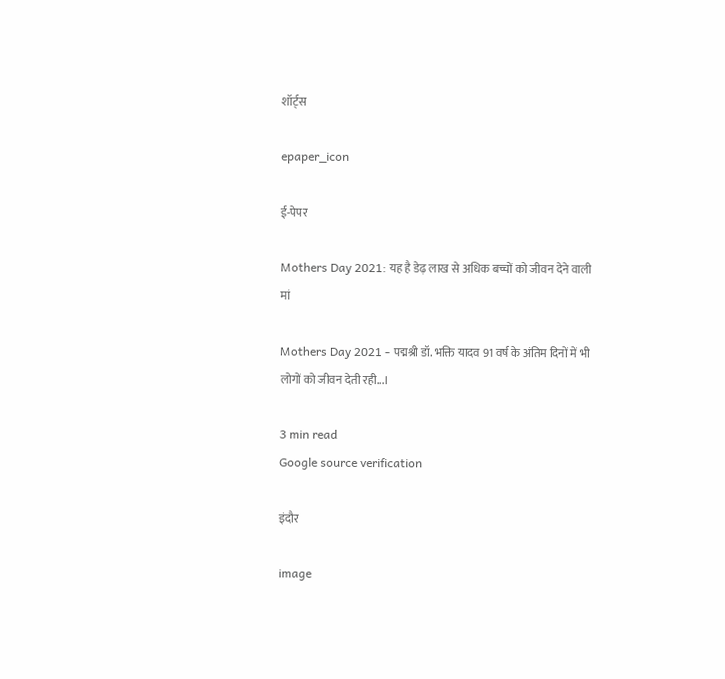शॉर्ट्स

epaper_icon

ई-पेपर

Mothers Day 2021: यह है डेढ़ लाख से अधिक बच्चों को जीवन देने वाली मां

Mothers Day 2021 - पद्मश्री डॉ. भक्ति यादव 91 वर्ष के अंतिम दिनों में भी लोगों को जीवन देती रही...।

3 min read
Google source verification

इंदौर

image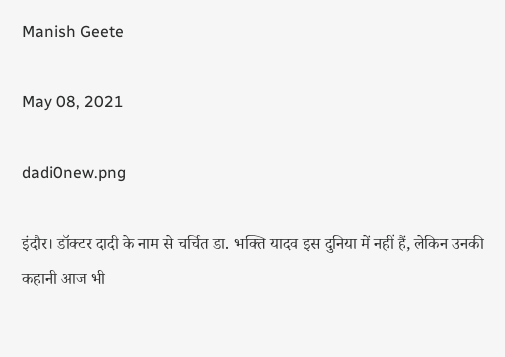Manish Geete

May 08, 2021

dadi0new.png

इंदौर। डॉक्टर दादी के नाम से चर्चित डा. भक्ति यादव इस दुनिया में नहीं हैं, लेकिन उनकी कहानी आज भी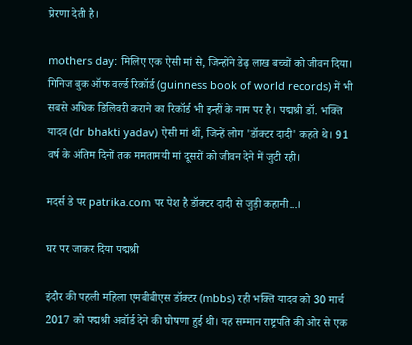प्रेरणा देती है।

mothers day: मिलिए एक ऐसी मां से, जिन्होंने डेढ़ लाख बच्चों को जीवन दिया। गिनिज बुक ऑफ वर्ल्ड रिकॉर्ड (guinness book of world records) में भी सबसे अधिक डिलिवरी कराने का रिकॉर्ड भी इन्हीं के नाम पर है। पद्मश्री डॉ. भक्ति यादव (dr bhakti yadav) ऐसी मां थीं, जिन्हें लोग 'डॉक्टर दादी' कहते थे। 91 वर्ष के अंतिम दिनों तक ममतामयी मां दूसरों को जीवन देने में जुटी रही।

मदर्स डे पर patrika.com पर पेश है डॉक्टर दादी से जुड़ी कहानी...।

घर पर जाकर दिया पद्मश्री

इंदौर की पहली महिला एमबीबीएस डॉक्टर (mbbs) रही भक्ति यादव को 30 मार्च 2017 को पद्मश्री अवॉर्ड देने की घोषणा हुई थी। यह सम्मान राष्ट्रपति की ओर से एक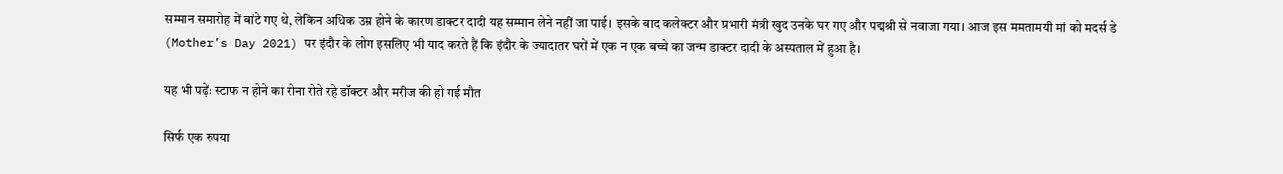सम्मान समारोह में बांटे गए थे, लेकिन अधिक उम्र होने के कारण डाक्टर दादी यह सम्मान लेने नहीं जा पाई। इसके बाद कलेक्टर और प्रभारी मंत्री खुद उनके घर गए और पद्मश्री से नवाजा गया। आज इस ममतामयी मां को मदर्स डे (Mother’s Day 2021) पर इंदौर के लोग इसलिए भी याद करते हैं कि इंदौर के ज्यादातर घरों में एक न एक बच्चे का जन्म डाक्टर दादी के अस्पताल में हुआ है।

यह भी पढ़ेंः स्टाफ न होने का रोना रोते रहे डॉक्टर और मरीज की हो गई मौत

सिर्फ एक रुपया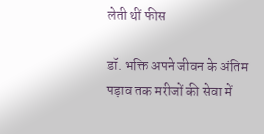लेती थीं फीस

डॉ. भक्ति अपने जीवन के अंतिम पड़ाव तक मरीजों की सेवा में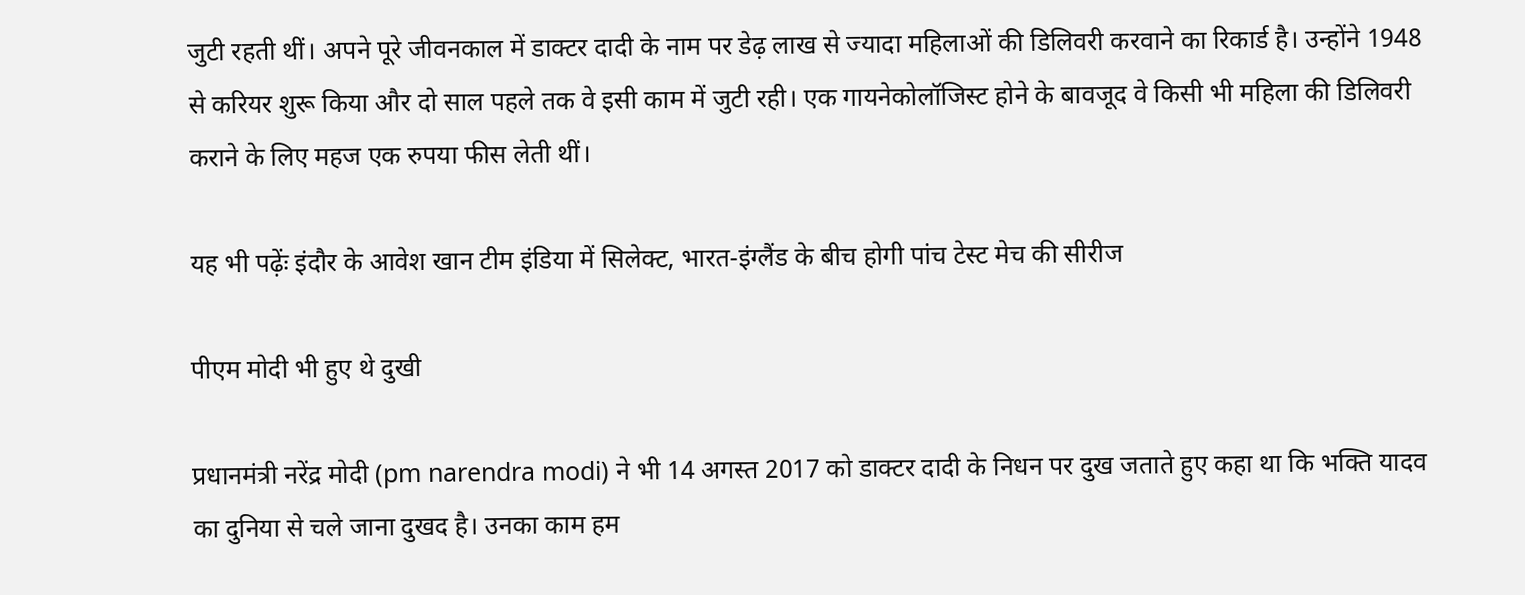जुटी रहती थीं। अपने पूरे जीवनकाल में डाक्टर दादी के नाम पर डेढ़ लाख से ज्यादा महिलाओं की डिलिवरी करवाने का रिकार्ड है। उन्होंने 1948 से करियर शुरू किया और दो साल पहले तक वे इसी काम में जुटी रही। एक गायनेकोलॉजिस्ट होने के बावजूद वे किसी भी महिला की डिलिवरी कराने के लिए महज एक रुपया फीस लेती थीं।

यह भी पढ़ेंः इंदौर के आवेश खान टीम इंडिया में सिलेक्ट, भारत-इंग्लैंड के बीच होगी पांच टेस्ट मेच की सीरीज

पीएम मोदी भी हुए थे दुखी

प्रधानमंत्री नरेंद्र मोदी (pm narendra modi) ने भी 14 अगस्त 2017 को डाक्टर दादी के निधन पर दुख जताते हुए कहा था कि भक्ति यादव का दुनिया से चले जाना दुखद है। उनका काम हम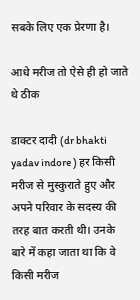सबके लिए एक प्रेरणा है।

आधे मरीज तो ऐसे ही हो जाते थे ठीक

डाक्टर दादी (dr bhakti yadav indore ) हर किसी मरीज से मुस्कुराते हुए और अपने परिवार के सदस्य की तरह बात करती थी। उनके बारे में कहा जाता था कि वे किसी मरीज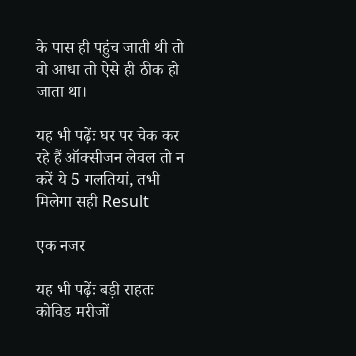के पास ही पहुंच जाती थी तो वो आधा तो ऐसे ही ठीक हो जाता था।

यह भी पढ़ेंः घर पर चेक कर रहे हैं ऑक्सीजन लेवल तो न करें ये 5 गलतियां, तभी मिलेगा सही Result

एक नजर

यह भी पढ़ेंः बड़ी राहतः कोविड मरीजों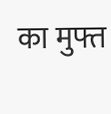का मुफ्त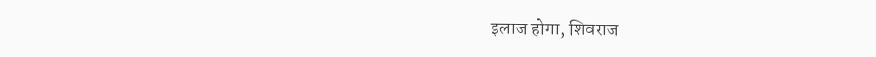इलाज होगा, शिवराज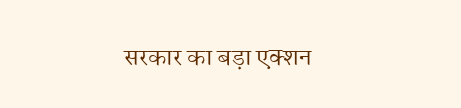सरकार का बड़ा एक्शन